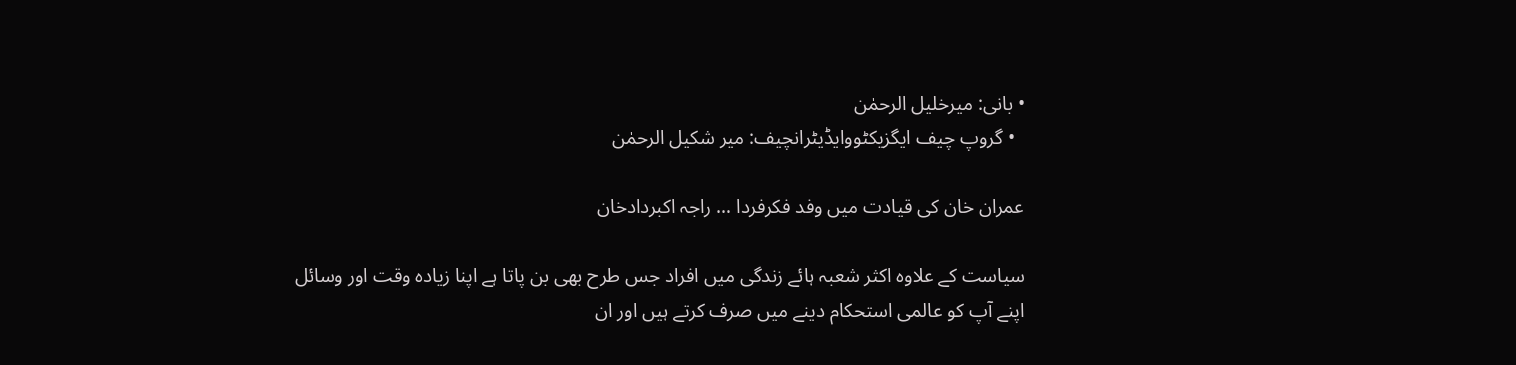• بانی: میرخلیل الرحمٰن
  • گروپ چیف ایگزیکٹووایڈیٹرانچیف: میر شکیل الرحمٰن

عمران خان کی قیادت میں وفد فکرفردا … راجہ اکبردادخان

سیاست کے علاوہ اکثر شعبہ ہائے زندگی میں افراد جس طرح بھی بن پاتا ہے اپنا زیادہ وقت اور وسائل اپنے آپ کو عالمی استحکام دینے میں صرف کرتے ہیں اور ان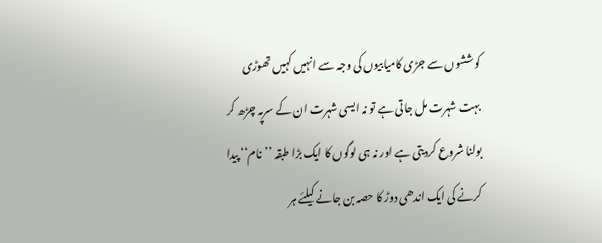کوششوں سے جڑی کامیابیوں کی وجہ سے انہیں کہیں تھوڑی بہت شہرت مل جاتی ہے تو نہ ایسی شہرت ان کے سرپہ چڑھ کر بولنا شروع کردیتی ہے اور نہ ہی لوگوں کا ایک بڑا طبقہ ’’نام‘‘ پیدا کرنے کی ایک اندھی دوڑ کا حصہ بن جانے کیلئے ہر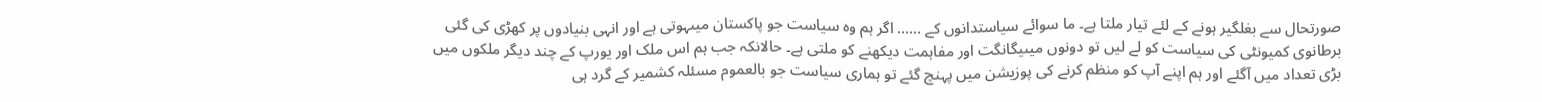صورتحال سے بغلگیر ہونے کے لئے تیار ملتا ہے۔ ما سوائے سیاستدانوں کے …… اگر ہم وہ سیاست جو پاکستان میںہوتی ہے اور انہی بنیادوں پر کھڑی کی گئی برطانوی کمیونٹی کی سیاست کو لے لیں تو دونوں میںیگانگت اور مفاہمت دیکھنے کو ملتی ہے۔ حالانکہ جب ہم اس ملک اور یورپ کے چند دیگر ملکوں میں بڑی تعداد میں آگئے اور ہم اپنے آپ کو منظم کرنے کی پوزیشن میں پہنچ گئے تو ہماری سیاست جو بالعموم مسئلہ کشمیر کے گرد ہی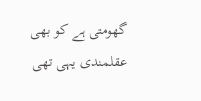گھومتی ہے کو بھی عقلمندی یہی تھی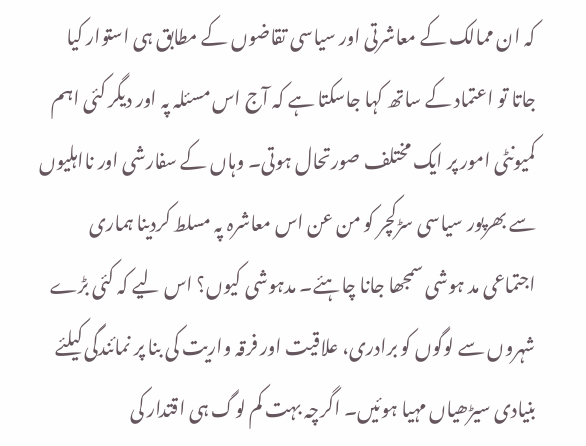کہ ان ممالک کے معاشرتی اور سیاسی تقاضوں کے مطابق ہی استوار کیا جاتا تو اعتماد کے ساتھ کہا جاسکتا ہے کہ آج اس مسئلہ پہ اور دیگر کئی اہم کمیونٹی امور پر ایک مختلف صورتحال ہوتی۔ وہاں کے سفارشی اور نااہلیوں سے بھرپور سیاسی سڑکچر کو من عن اس معاشرہ پہ مسلط کردینا ہماری اجتماعی مد ہوشی سمجھا جانا چاہئے۔ مدہوشی کیوں؟ اس لیے کہ کئی بڑے شہروں سے لوگوں کو برادری، علاقیت اور فرقہ واریت کی بنا پر نمائندگی کیلئے بنیادی سیڑھیاں مہیا ہوئیں۔ اگرچہ بہت کم لوگ ہی اقتدار کی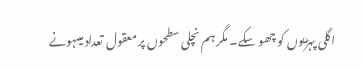اگلی پہڑیوں کو چھو سکے۔ مگر ہم نچلی سطحوں پر معقول تعداد میںہونے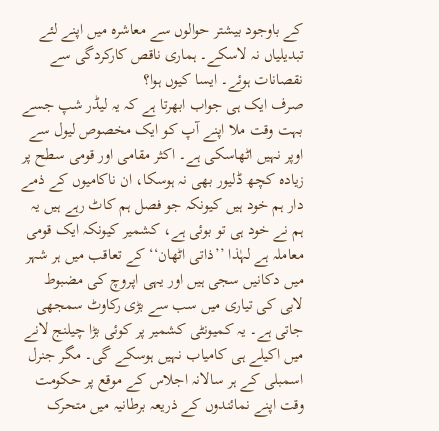کے باوجود بیشتر حوالوں سے معاشرہ میں اپنے لئے تبدیلیاں نہ لاسکے۔ ہماری ناقص کارکردگی سے نقصانات ہوئے۔ ایسا کیوں ہوا؟
صرف ایک ہی جواب ابھرتا ہے کہ یہ لیڈر شپ جسے بہت وقت ملا اپنے آپ کو ایک مخصوص لیول سے اوپر نہیں اٹھاسکی ہے۔ اکثر مقامی اور قومی سطح پر زیادہ کچھ ڈلیور بھی نہ ہوسکا، ان ناکامیوں کے ذمے دار ہم خود ہیں کیونکہ جو فصل ہم کاٹ رہے ہیں یہ ہم نے خود ہی تو بوئی ہے، کشمیر کیونکہ ایک قومی معاملہ ہے لہٰذا ’’ذاتی اٹھان‘‘ کے تعاقب میں ہر شہر میں دکانیں سجی ہیں اور یہی اپروچ کی مضبوط لابی کی تیاری میں سب سے بڑی رکاوٹ سمجھی جاتی ہے۔ یہ کمیونٹی کشمیر پر کوئی بڑا چیلنج لانے میں اکیلے ہی کامیاب نہیں ہوسکے گی۔ مگر جنرل اسمبلی کے ہر سالانہ اجلاس کے موقع پر حکومت وقت اپنے نمائندوں کے ذریعہ برطانیہ میں متحرک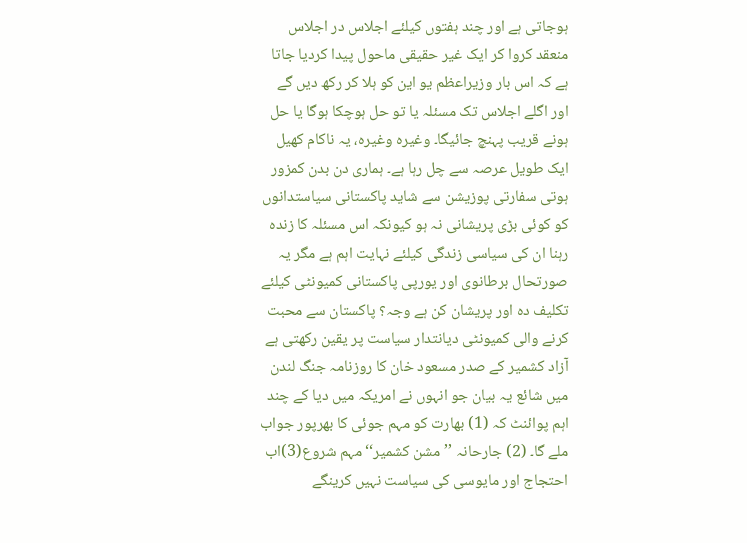ہوجاتی ہے اور چند ہفتوں کیلئے اجلاس در اجلاس منعقد کروا کر ایک غیر حقیقی ماحول پیدا کردیا جاتا ہے کہ اس بار وزیراعظم یو این کو ہلا کر رکھ دیں گے اور اگلے اجلاس تک مسئلہ یا تو حل ہوچکا ہوگا یا حل ہونے قریب پہنچ جائیگا۔ وغیرہ وغیرہ، یہ ناکام کھیل ایک طویل عرصہ سے چل رہا ہے۔ ہماری دن بدن کمزور ہوتی سفارتی پوزیشن سے شاید پاکستانی سیاستدانوں کو کوئی بڑی پریشانی نہ ہو کیونکہ اس مسئلہ کا زندہ رہنا ان کی سیاسی زندگی کیلئے نہایت اہم ہے مگر یہ صورتحال برطانوی اور یورپی پاکستانی کمیونٹی کیلئے تکلیف دہ اور پریشان کن ہے وجہ؟ پاکستان سے محبت کرنے والی کمیونٹی دیانتدار سیاست پر یقین رکھتی ہے آزاد کشمیر کے صدر مسعود خان کا روزنامہ جنگ لندن میں شائع یہ بیان جو انہوں نے امریکہ میں دیا کے چند اہم پوائنٹ کہ (1) بھارت کو مہم جوئی کا بھرپور جواب ملے گا۔ (2) جارحانہ ’’مشن کشمیر‘‘ مہم شروع(3)اب احتجاج اور مایوسی کی سیاست نہیں کرینگے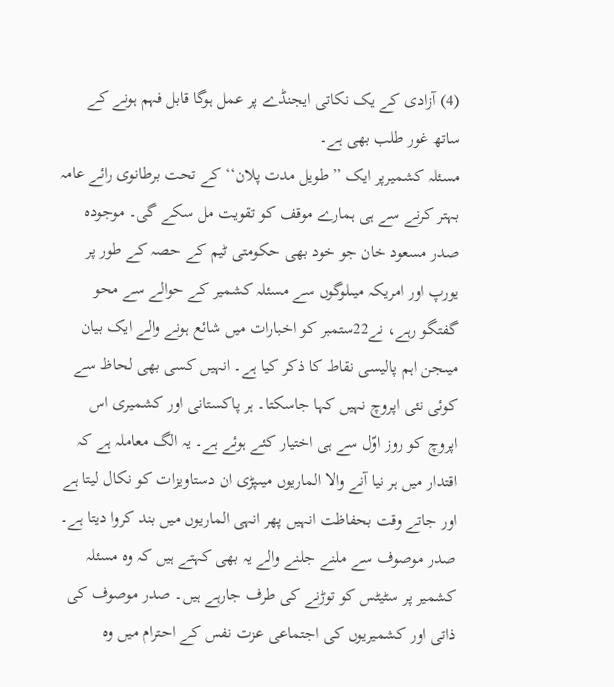(4) آزادی کے یک نکاتی ایجنڈے پر عمل ہوگا قابل فہم ہونے کے ساتھ غور طلب بھی ہے۔
مسئلہ کشمیرپر ایک ’’طویل مدت پلان‘‘ کے تحت برطانوی رائے عامہ بہتر کرنے سے ہی ہمارے موقف کو تقویت مل سکے گی۔ موجودہ صدر مسعود خان جو خود بھی حکومتی ٹیم کے حصہ کے طور پر یورپ اور امریکہ میںلوگوں سے مسئلہ کشمیر کے حوالے سے محو گفتگو رہے، نے22ستمبر کو اخبارات میں شائع ہونے والے ایک بیان میںجن اہم پالیسی نقاط کا ذکر کیا ہے۔ انہیں کسی بھی لحاظ سے کوئی نئی اپروچ نہیں کہا جاسکتا۔ ہر پاکستانی اور کشمیری اس اپروچ کو روز اوّل سے ہی اختیار کئے ہوئے ہے۔ یہ الگ معاملہ ہے کہ اقتدار میں ہر نیا آنے والا الماریوں میںپڑی ان دستاویزات کو نکال لیتا ہے اور جاتے وقت بحفاظت انہیں پھر انہی الماریوں میں بند کروا دیتا ہے۔ صدر موصوف سے ملنے جلنے والے یہ بھی کہتے ہیں کہ وہ مسئلہ کشمیر پر سٹیٹس کو توڑنے کی طرف جارہے ہیں۔ صدر موصوف کی ذاتی اور کشمیریوں کی اجتماعی عزت نفس کے احترام میں وہ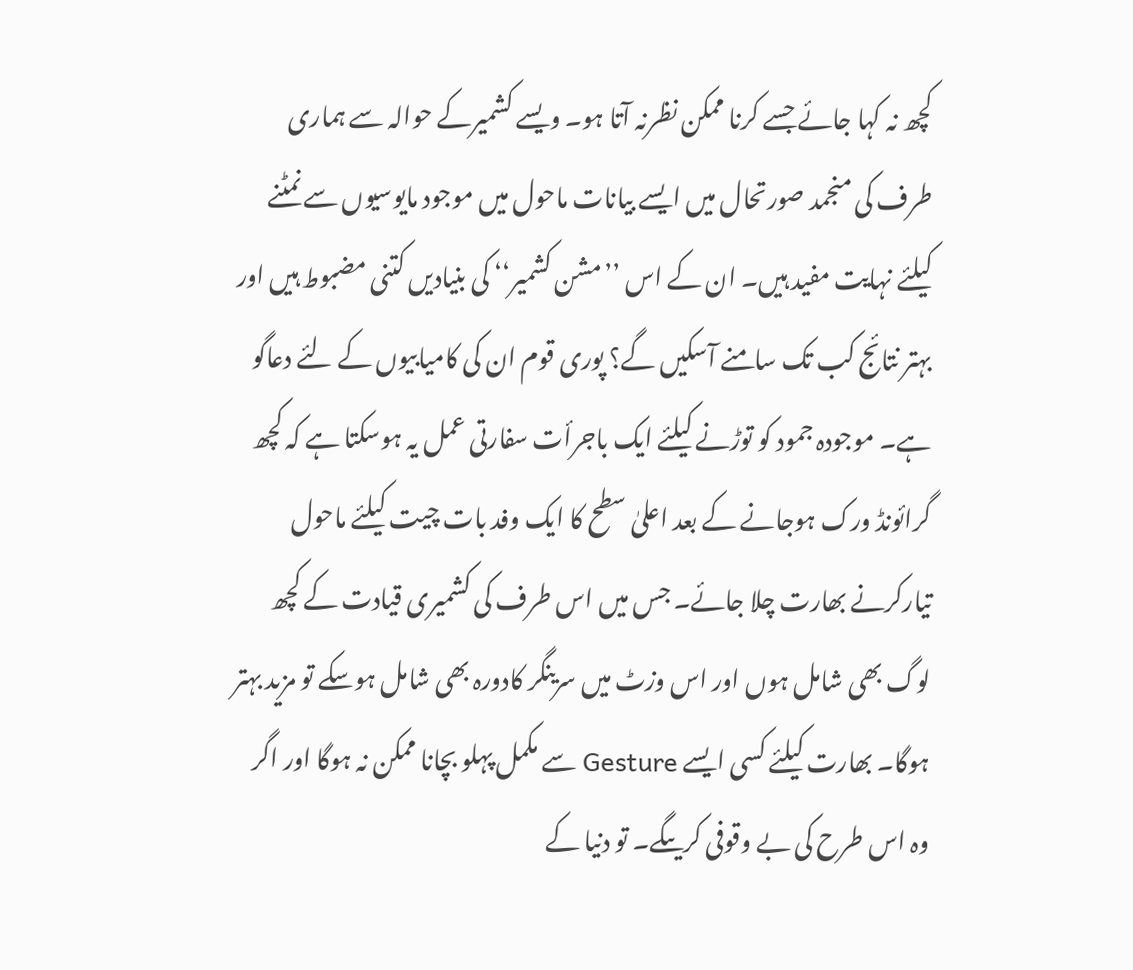کچھ نہ کہا جائے جسے کرنا ممکن نظرنہ آتا ہو۔ ویسے کشمیرکے حوالہ سے ہماری طرف کی منجمد صورتحال میں ایسے بیانات ماحول میں موجود مایوسیوں سے نمٹنے کیلئے نہایت مفید ہیں۔ ان کے اس ’’مشن کشمیر‘‘ کی بنیادیں کتنی مضبوط ہیں اور بہتر نتائج کب تک سامنے آسکیں گے؟ پوری قوم ان کی کامیابیوں کے لئے دعاگو ہے۔ موجودہ جمود کو توڑنے کیلئے ایک باجرأت سفارتی عمل یہ ہوسکتا ہے کہ کچھ گرائونڈ ورک ہوجانے کے بعد اعلیٰ سطح کا ایک وفد بات چیت کیلئے ماحول تیارکرنے بھارت چلا جائے۔ جس میں اس طرف کی کشمیری قیادت کے کچھ لوگ بھی شامل ہوں اور اس وزٹ میں سرینگر کادورہ بھی شامل ہوسکے تو مزید بہتر ہوگا۔ بھارت کیلئے کسی ایسے Gesture سے مکمل پہلو بچانا ممکن نہ ہوگا اور اگر وہ اس طرح کی بے وقوفی کریںگے۔ تو دنیا کے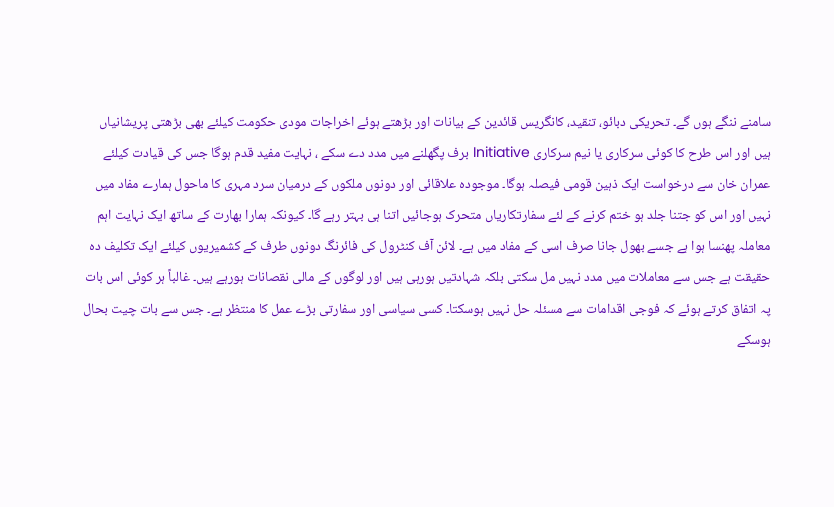سامنے ننگے ہوں گے۔ تحریکی دبائو، تنقید، کانگریس قائدین کے بیانات اور بڑھتے ہوئے اخراجات مودی حکومت کیلئے بھی بڑھتی پریشانیاں ہیں اور اس طرح کا کوئی سرکاری یا نیم سرکاری Initiative برف پگھلنے میں مدد دے سکے ، نہایت مفید قدم ہوگا جس کی قیادت کیلئے عمران خان سے درخواست ایک ذہین قومی فیصلہ ہوگا۔ موجودہ علاقائی اور دونوں ملکوں کے درمیان سرد مہری کا ماحول ہمارے مفاد میں نہیں اور اس کو جتنا جلد ہو ختم کرنے کے لئے سفارتکاریاں متحرک ہوجائیں اتنا ہی بہتر رہے گا۔ کیونکہ ہمارا بھارت کے ساتھ ایک نہایت اہم معاملہ پھنسا ہوا ہے جسے بھول جانا صرف اسی کے مفاد میں ہے۔ لائن آف کنٹرول کی فائرنگ دونوں طرف کے کشمیریوں کیلئے ایک تکلیف دہ حقیقت ہے جس سے معاملات میں مدد نہیں مل سکتی بلکہ شہادتیں ہورہی ہیں اور لوگوں کے مالی نقصانات ہورہے ہیں۔ غالباً ہر کوئی اس بات پہ اتفاق کرتے ہوئے کہ فوجی اقدامات سے مسئلہ حل نہیں ہوسکتا۔ کسی سیاسی اور سفارتی بڑے عمل کا منتظر ہے۔ جس سے بات چیت بحال ہوسکے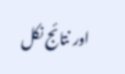اور نتائج نکل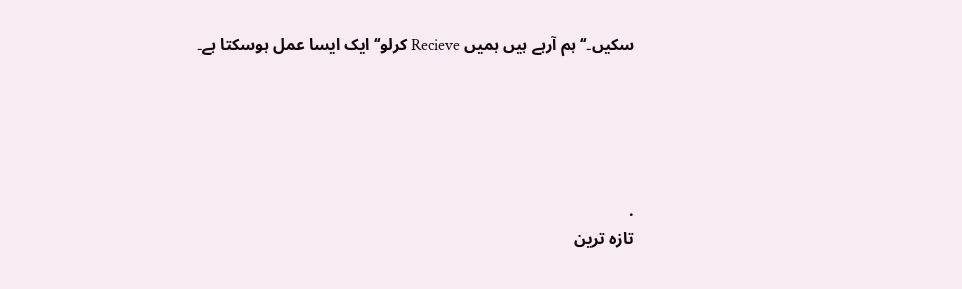سکیں۔‘‘ ہم آرہے ہیں ہمیں Recieve کرلو‘‘ ایک ایسا عمل ہوسکتا ہے۔





.
تازہ ترین